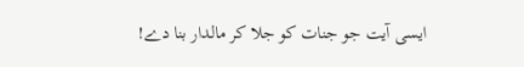ایسی آیت جو جنات کو جلا کر مالدار بنا دے!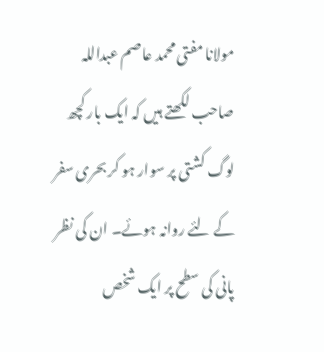مولانا مفتی محمد عاصم عبداللہ صاحب لکھتے ہیں کہ ایک بار کچھ لوگ کشتی پر سوار ہو کر بحری سفر کے لئے روانہ ہوئے۔ ان کی نظر پانی کی سطح پر ایک شخص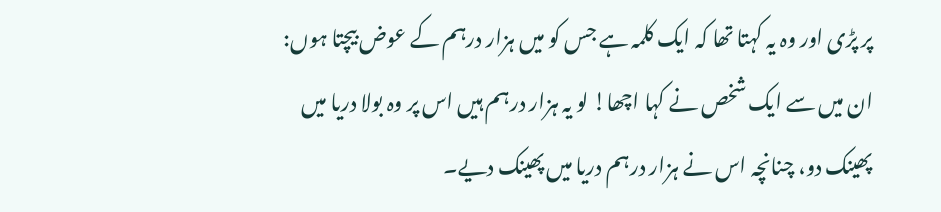پر پڑی اور وہ یہ کہتا تھا کہ ایک کلمہ ہے جس کو میں ہزار درہم کے عوض بیچتا ہوں: ان میں سے ایک شخص نے کہا اچھا! لو یہ ہزار درہم ہیں اس پر وہ بولا دریا میں پھینک دو، چنانچہ اس نے ہزار درہم دریا میں پھینک دیے۔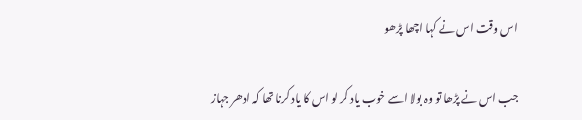اس وقت اس نے کہا اچھا پڑھو

جب اس نے پڑھا تو وہ بولا اسے خوب یاد کر لو اس کا یاد کرنا تھا کہ ادھر جہاز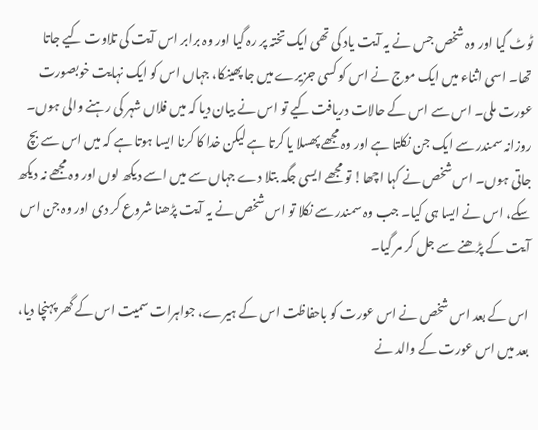ٹوٹ گیا اور وہ شخص جس نے یہ آیت یاد کی تھی ایک تختہ پر رہ گیا اور وہ برابر اس آیت کی تلاوت کیے جاتا تھا۔ اسی اثناء میں ایک موج نے اس کو کسی جزیرے میں جا پھینکا، جہاں اس کو ایک نہایت خوبصورت عورت ملی۔ اس سے اس کے حالات دریافت کیے تو اس نے بیان دیا کہ میں فلاں شہر کی رہنے والی ہوں۔ روزانہ سمندر سے ایک جن نکلتا ہے اور وہ مجھے پھسلا یا کرتا ہے لیکن خدا کا کرنا ایسا ہوتا ہے کہ میں اس سے بچ جاتی ہوں۔ اس شخص نے کہا اچھا! تو مجھے ایسی جگہ بتلا دے جہاں سے میں اسے دیکھ لوں اور وہ مجھے نہ دیکھ سکے، اس نے ایسا ہی کیا۔ جب وہ سمندر سے نکلا تو اس شخص نے یہ آیت پڑھنا شروع کر دی اور وہ جن اس آیت کے پڑھنے سے جل کر مر گیا۔

اس کے بعد اس شخص نے اس عورت کو باحفاظت اس کے ہیرے، جواہرات سمیت اس کے گھر پہنچا دیا، بعد میں اس عورت کے والد نے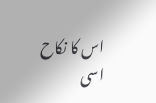اس کا نکاح اسی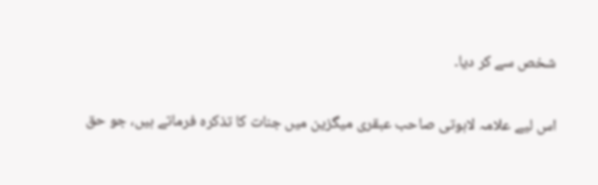شخص سے کر دیا۔

اس لیے علامہ لاہوتی صاحب عبقری میگزین میں جنات کا تذکرہ فرماتے ہیں، جو حق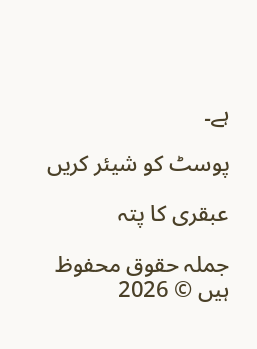ہے۔

پوسٹ کو شیئر کریں

عبقری کا پتہ

جملہ حقوق محفوظ ہیں © 2026